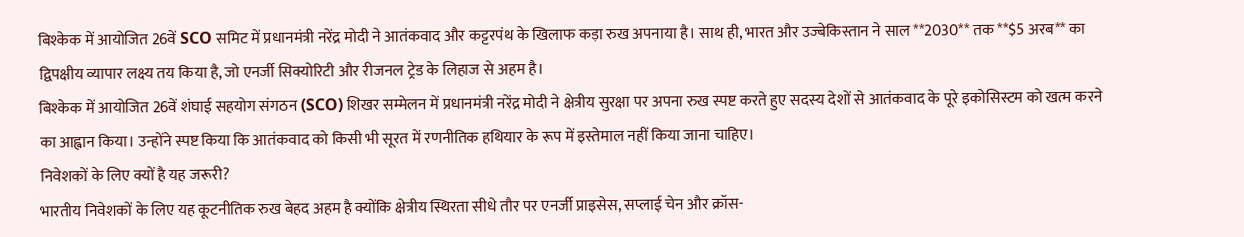बिश्केक में आयोजित 26वें SCO समिट में प्रधानमंत्री नरेंद्र मोदी ने आतंकवाद और कट्टरपंथ के खिलाफ कड़ा रुख अपनाया है। साथ ही, भारत और उज्बेकिस्तान ने साल **2030** तक **$5 अरब** का द्विपक्षीय व्यापार लक्ष्य तय किया है, जो एनर्जी सिक्योरिटी और रीजनल ट्रेड के लिहाज से अहम है।
बिश्केक में आयोजित 26वें शंघाई सहयोग संगठन (SCO) शिखर सम्मेलन में प्रधानमंत्री नरेंद्र मोदी ने क्षेत्रीय सुरक्षा पर अपना रुख स्पष्ट करते हुए सदस्य देशों से आतंकवाद के पूरे इकोसिस्टम को खत्म करने का आह्वान किया। उन्होंने स्पष्ट किया कि आतंकवाद को किसी भी सूरत में रणनीतिक हथियार के रूप में इस्तेमाल नहीं किया जाना चाहिए।
निवेशकों के लिए क्यों है यह जरूरी?
भारतीय निवेशकों के लिए यह कूटनीतिक रुख बेहद अहम है क्योंकि क्षेत्रीय स्थिरता सीधे तौर पर एनर्जी प्राइसेस, सप्लाई चेन और क्रॉस-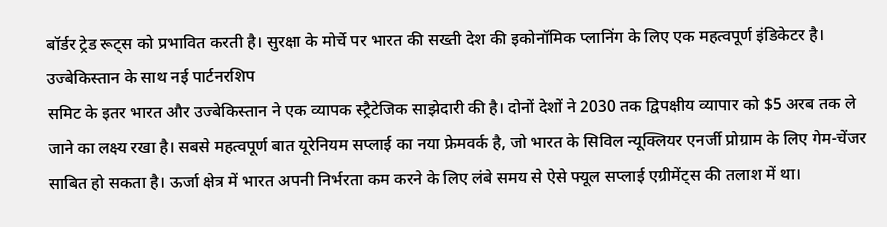बॉर्डर ट्रेड रूट्स को प्रभावित करती है। सुरक्षा के मोर्चे पर भारत की सख्ती देश की इकोनॉमिक प्लानिंग के लिए एक महत्वपूर्ण इंडिकेटर है।
उज्बेकिस्तान के साथ नई पार्टनरशिप
समिट के इतर भारत और उज्बेकिस्तान ने एक व्यापक स्ट्रैटेजिक साझेदारी की है। दोनों देशों ने 2030 तक द्विपक्षीय व्यापार को $5 अरब तक ले जाने का लक्ष्य रखा है। सबसे महत्वपूर्ण बात यूरेनियम सप्लाई का नया फ्रेमवर्क है, जो भारत के सिविल न्यूक्लियर एनर्जी प्रोग्राम के लिए गेम-चेंजर साबित हो सकता है। ऊर्जा क्षेत्र में भारत अपनी निर्भरता कम करने के लिए लंबे समय से ऐसे फ्यूल सप्लाई एग्रीमेंट्स की तलाश में था।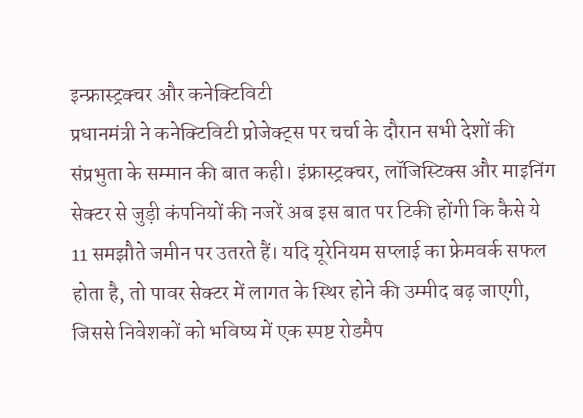इन्फ्रास्ट्रक्चर और कनेक्टिविटी
प्रधानमंत्री ने कनेक्टिविटी प्रोजेक्ट्स पर चर्चा के दौरान सभी देशों की संप्रभुता के सम्मान की बात कही। इंफ्रास्ट्रक्चर, लॉजिस्टिक्स और माइनिंग सेक्टर से जुड़ी कंपनियों की नजरें अब इस बात पर टिकी होंगी कि कैसे ये 11 समझौते जमीन पर उतरते हैं। यदि यूरेनियम सप्लाई का फ्रेमवर्क सफल होता है, तो पावर सेक्टर में लागत के स्थिर होने की उम्मीद बढ़ जाएगी, जिससे निवेशकों को भविष्य में एक स्पष्ट रोडमैप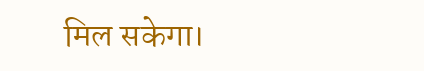मिल सकेगा।